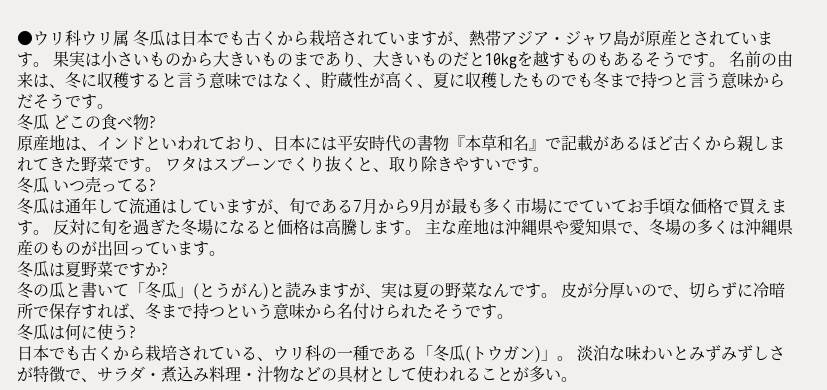●ウリ科ウリ属 冬瓜は日本でも古くから栽培されていますが、熱帯アジア・ジャワ島が原産とされています。 果実は小さいものから大きいものまであり、大きいものだと10kgを越すものもあるそうです。 名前の由来は、冬に収穫すると言う意味ではなく、貯蔵性が高く、夏に収穫したものでも冬まで持つと言う意味からだそうです。
冬瓜 どこの食べ物?
原産地は、インドといわれており、日本には平安時代の書物『本草和名』で記載があるほど古くから親しまれてきた野菜です。 ワタはスプーンでくり抜くと、取り除きやすいです。
冬瓜 いつ売ってる?
冬瓜は通年して流通はしていますが、旬である7月から9月が最も多く市場にでていてお手頃な価格で買えます。 反対に旬を過ぎた冬場になると価格は高騰します。 主な産地は沖縄県や愛知県で、冬場の多くは沖縄県産のものが出回っています。
冬瓜は夏野菜ですか?
冬の瓜と書いて「冬瓜」(とうがん)と読みますが、実は夏の野菜なんです。 皮が分厚いので、切らずに冷暗所で保存すれば、冬まで持つという意味から名付けられたそうです。
冬瓜は何に使う?
日本でも古くから栽培されている、ウリ科の一種である「冬瓜(トウガン)」。 淡泊な味わいとみずみずしさが特徴で、サラダ・煮込み料理・汁物などの具材として使われることが多い。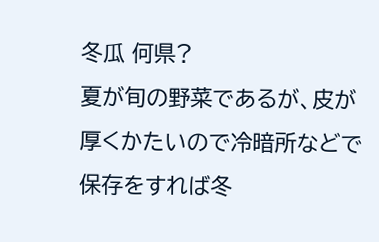冬瓜 何県?
夏が旬の野菜であるが、皮が厚くかたいので冷暗所などで保存をすれば冬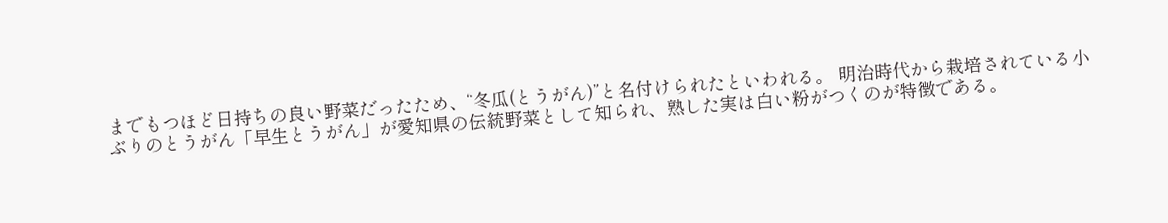までもつほど日持ちの良い野菜だったため、“冬瓜(とうがん)”と名付けられたといわれる。 明治時代から栽培されている小ぶりのとうがん「早生とうがん」が愛知県の伝統野菜として知られ、熟した実は白い粉がつくのが特徴である。